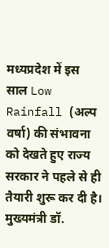मध्यप्रदेश में इस साल Low Rainfall (अल्प वर्षा) की संभावना को देखते हुए राज्य सरकार ने पहले से ही तैयारी शुरू कर दी है। मुख्यमंत्री डॉ.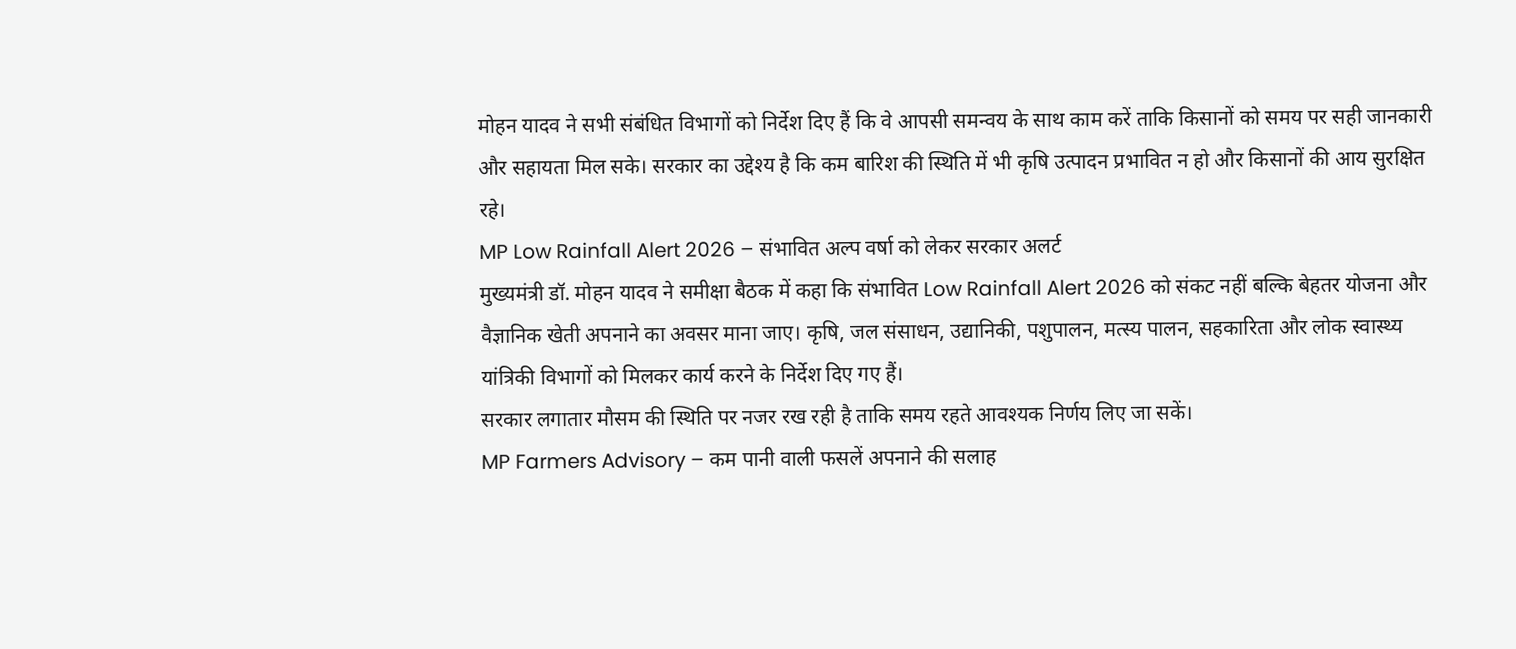मोहन यादव ने सभी संबंधित विभागों को निर्देश दिए हैं कि वे आपसी समन्वय के साथ काम करें ताकि किसानों को समय पर सही जानकारी और सहायता मिल सके। सरकार का उद्देश्य है कि कम बारिश की स्थिति में भी कृषि उत्पादन प्रभावित न हो और किसानों की आय सुरक्षित रहे।
MP Low Rainfall Alert 2026 – संभावित अल्प वर्षा को लेकर सरकार अलर्ट
मुख्यमंत्री डॉ. मोहन यादव ने समीक्षा बैठक में कहा कि संभावित Low Rainfall Alert 2026 को संकट नहीं बल्कि बेहतर योजना और वैज्ञानिक खेती अपनाने का अवसर माना जाए। कृषि, जल संसाधन, उद्यानिकी, पशुपालन, मत्स्य पालन, सहकारिता और लोक स्वास्थ्य यांत्रिकी विभागों को मिलकर कार्य करने के निर्देश दिए गए हैं।
सरकार लगातार मौसम की स्थिति पर नजर रख रही है ताकि समय रहते आवश्यक निर्णय लिए जा सकें।
MP Farmers Advisory – कम पानी वाली फसलें अपनाने की सलाह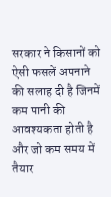सरकार ने किसानों को ऐसी फसलें अपनाने की सलाह दी है जिनमें कम पानी की आवश्यकता होती है और जो कम समय में तैयार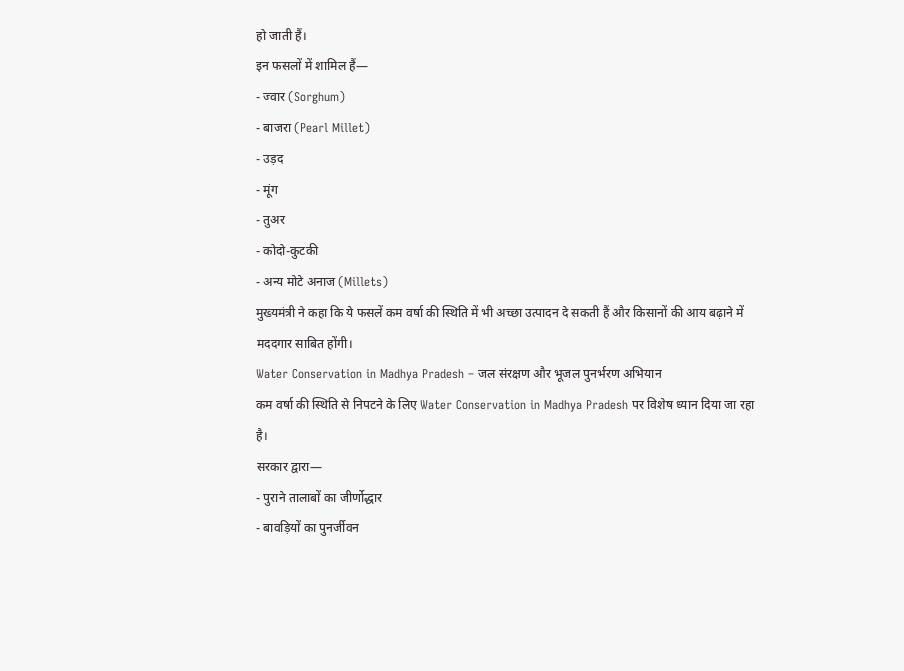हो जाती हैं।
इन फसलों में शामिल हैं—
- ज्वार (Sorghum)
- बाजरा (Pearl Millet)
- उड़द
- मूंग
- तुअर
- कोदो-कुटकी
- अन्य मोटे अनाज (Millets)
मुख्यमंत्री ने कहा कि ये फसलें कम वर्षा की स्थिति में भी अच्छा उत्पादन दे सकती हैं और किसानों की आय बढ़ाने में मददगार साबित होंगी।
Water Conservation in Madhya Pradesh – जल संरक्षण और भूजल पुनर्भरण अभियान
कम वर्षा की स्थिति से निपटने के लिए Water Conservation in Madhya Pradesh पर विशेष ध्यान दिया जा रहा है।
सरकार द्वारा—
- पुराने तालाबों का जीर्णोद्धार
- बावड़ियों का पुनर्जीवन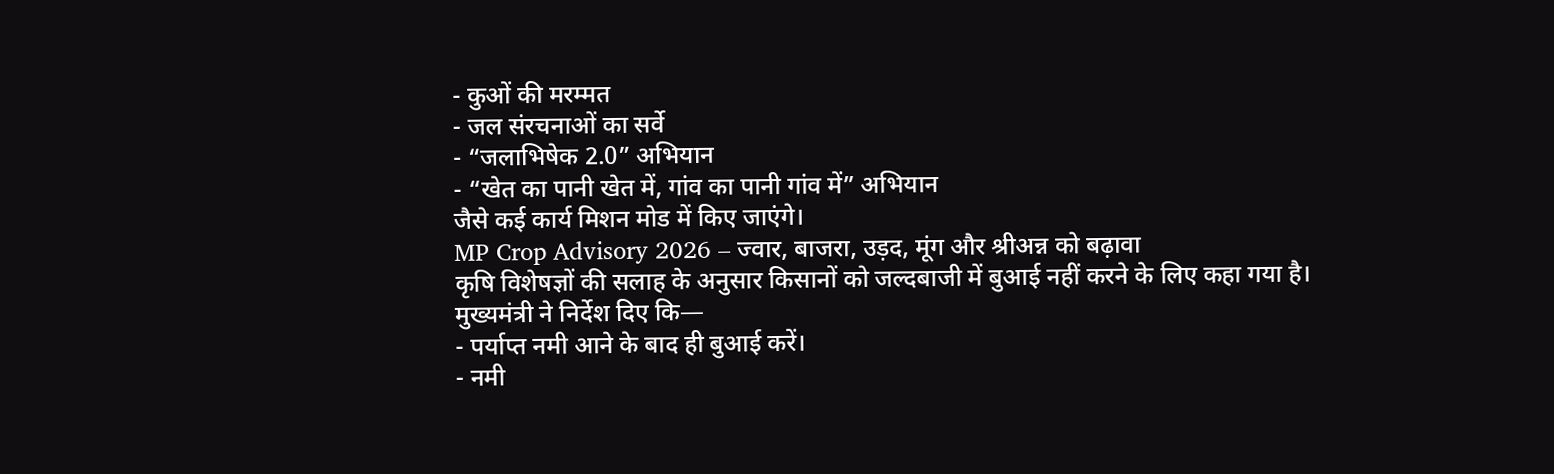- कुओं की मरम्मत
- जल संरचनाओं का सर्वे
- “जलाभिषेक 2.0” अभियान
- “खेत का पानी खेत में, गांव का पानी गांव में” अभियान
जैसे कई कार्य मिशन मोड में किए जाएंगे।
MP Crop Advisory 2026 – ज्वार, बाजरा, उड़द, मूंग और श्रीअन्न को बढ़ावा
कृषि विशेषज्ञों की सलाह के अनुसार किसानों को जल्दबाजी में बुआई नहीं करने के लिए कहा गया है।
मुख्यमंत्री ने निर्देश दिए कि—
- पर्याप्त नमी आने के बाद ही बुआई करें।
- नमी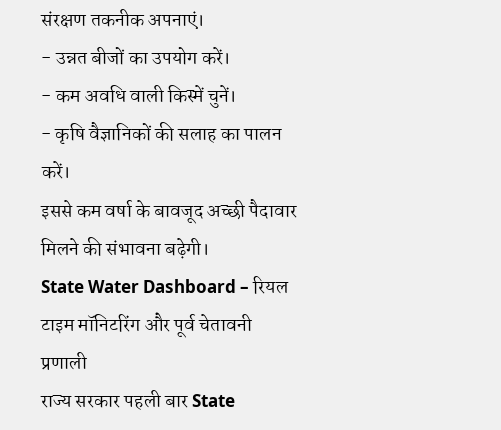संरक्षण तकनीक अपनाएं।
- उन्नत बीजों का उपयोग करें।
- कम अवधि वाली किस्में चुनें।
- कृषि वैज्ञानिकों की सलाह का पालन करें।
इससे कम वर्षा के बावजूद अच्छी पैदावार मिलने की संभावना बढ़ेगी।
State Water Dashboard – रियल टाइम मॉनिटरिंग और पूर्व चेतावनी प्रणाली
राज्य सरकार पहली बार State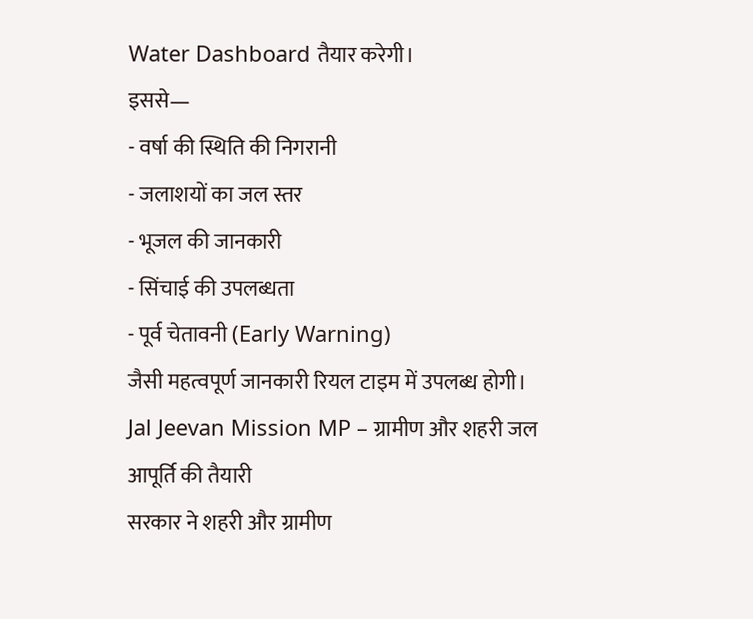Water Dashboard तैयार करेगी।
इससे—
- वर्षा की स्थिति की निगरानी
- जलाशयों का जल स्तर
- भूजल की जानकारी
- सिंचाई की उपलब्धता
- पूर्व चेतावनी (Early Warning)
जैसी महत्वपूर्ण जानकारी रियल टाइम में उपलब्ध होगी।
Jal Jeevan Mission MP – ग्रामीण और शहरी जल आपूर्ति की तैयारी
सरकार ने शहरी और ग्रामीण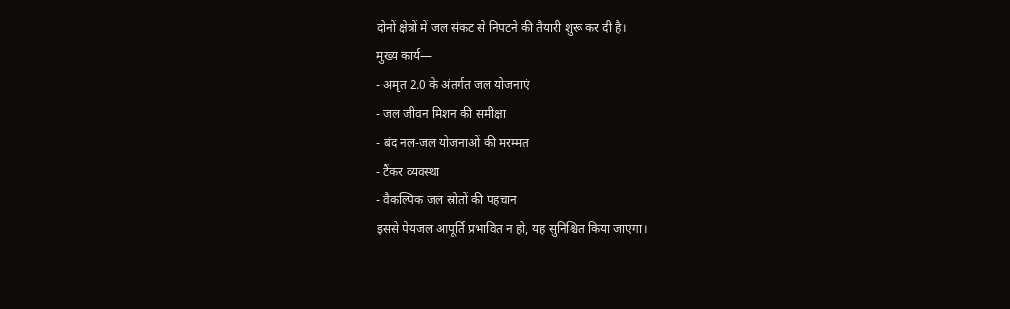दोनों क्षेत्रों में जल संकट से निपटने की तैयारी शुरू कर दी है।
मुख्य कार्य—
- अमृत 2.0 के अंतर्गत जल योजनाएं
- जल जीवन मिशन की समीक्षा
- बंद नल-जल योजनाओं की मरम्मत
- टैंकर व्यवस्था
- वैकल्पिक जल स्रोतों की पहचान
इससे पेयजल आपूर्ति प्रभावित न हो, यह सुनिश्चित किया जाएगा।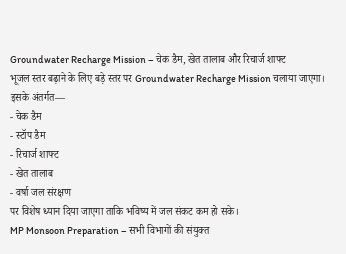Groundwater Recharge Mission – चेक डैम, खेत तालाब और रिचार्ज शाफ्ट
भूजल स्तर बढ़ाने के लिए बड़े स्तर पर Groundwater Recharge Mission चलाया जाएगा।
इसके अंतर्गत—
- चेक डैम
- स्टॉप डैम
- रिचार्ज शाफ्ट
- खेत तालाब
- वर्षा जल संरक्षण
पर विशेष ध्यान दिया जाएगा ताकि भविष्य में जल संकट कम हो सके।
MP Monsoon Preparation – सभी विभागों की संयुक्त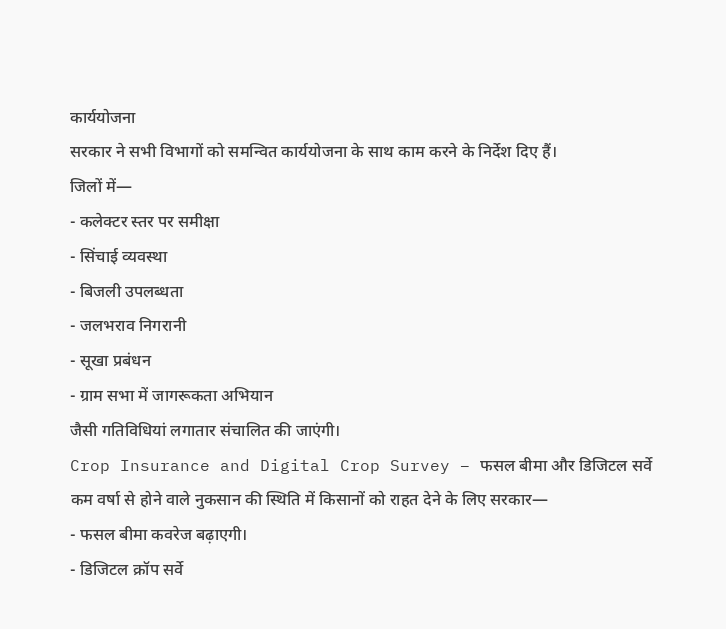कार्ययोजना
सरकार ने सभी विभागों को समन्वित कार्ययोजना के साथ काम करने के निर्देश दिए हैं।
जिलों में—
- कलेक्टर स्तर पर समीक्षा
- सिंचाई व्यवस्था
- बिजली उपलब्धता
- जलभराव निगरानी
- सूखा प्रबंधन
- ग्राम सभा में जागरूकता अभियान
जैसी गतिविधियां लगातार संचालित की जाएंगी।
Crop Insurance and Digital Crop Survey – फसल बीमा और डिजिटल सर्वे
कम वर्षा से होने वाले नुकसान की स्थिति में किसानों को राहत देने के लिए सरकार—
- फसल बीमा कवरेज बढ़ाएगी।
- डिजिटल क्रॉप सर्वे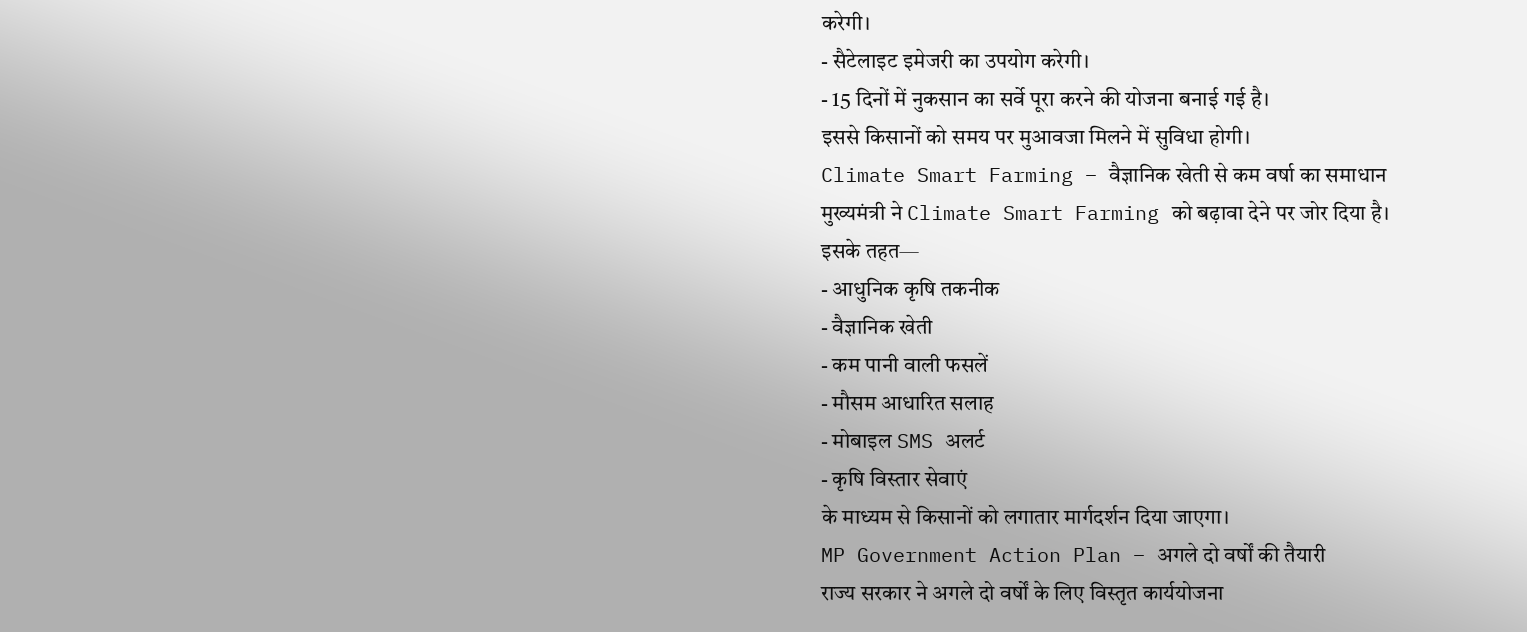करेगी।
- सैटेलाइट इमेजरी का उपयोग करेगी।
- 15 दिनों में नुकसान का सर्वे पूरा करने की योजना बनाई गई है।
इससे किसानों को समय पर मुआवजा मिलने में सुविधा होगी।
Climate Smart Farming – वैज्ञानिक खेती से कम वर्षा का समाधान
मुख्यमंत्री ने Climate Smart Farming को बढ़ावा देने पर जोर दिया है।
इसके तहत—
- आधुनिक कृषि तकनीक
- वैज्ञानिक खेती
- कम पानी वाली फसलें
- मौसम आधारित सलाह
- मोबाइल SMS अलर्ट
- कृषि विस्तार सेवाएं
के माध्यम से किसानों को लगातार मार्गदर्शन दिया जाएगा।
MP Government Action Plan – अगले दो वर्षों की तैयारी
राज्य सरकार ने अगले दो वर्षों के लिए विस्तृत कार्ययोजना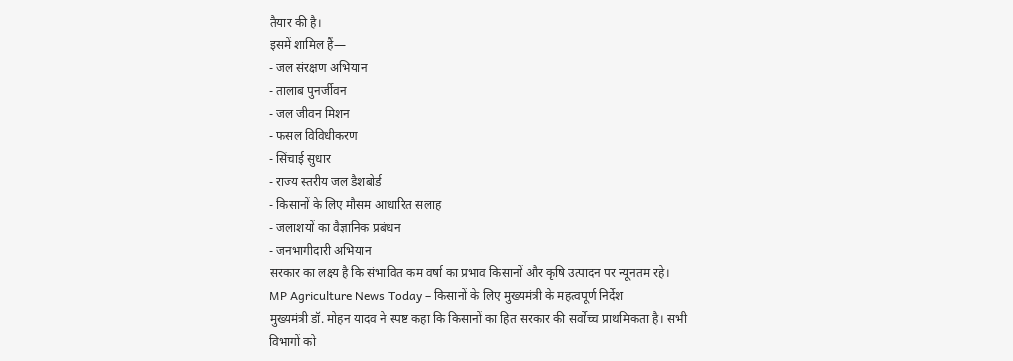तैयार की है।
इसमें शामिल हैं—
- जल संरक्षण अभियान
- तालाब पुनर्जीवन
- जल जीवन मिशन
- फसल विविधीकरण
- सिंचाई सुधार
- राज्य स्तरीय जल डैशबोर्ड
- किसानों के लिए मौसम आधारित सलाह
- जलाशयों का वैज्ञानिक प्रबंधन
- जनभागीदारी अभियान
सरकार का लक्ष्य है कि संभावित कम वर्षा का प्रभाव किसानों और कृषि उत्पादन पर न्यूनतम रहे।
MP Agriculture News Today – किसानों के लिए मुख्यमंत्री के महत्वपूर्ण निर्देश
मुख्यमंत्री डॉ. मोहन यादव ने स्पष्ट कहा कि किसानों का हित सरकार की सर्वोच्च प्राथमिकता है। सभी विभागों को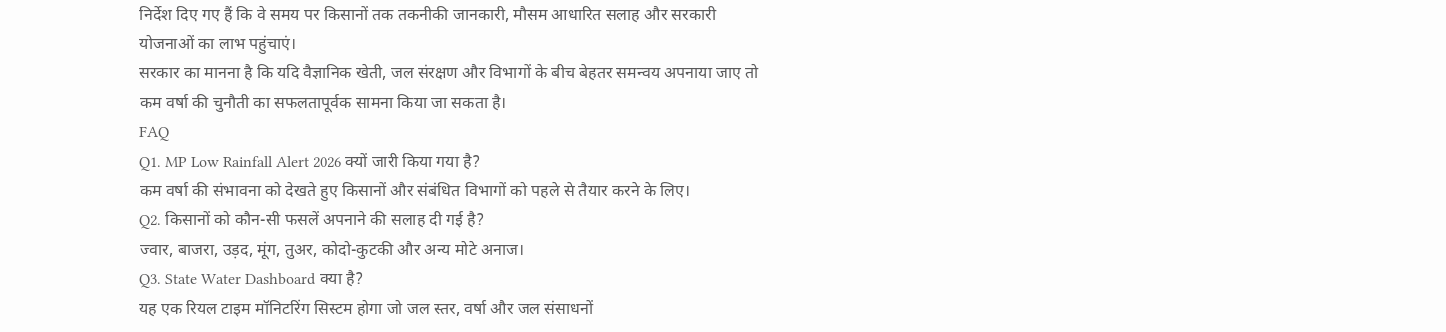निर्देश दिए गए हैं कि वे समय पर किसानों तक तकनीकी जानकारी, मौसम आधारित सलाह और सरकारी योजनाओं का लाभ पहुंचाएं।
सरकार का मानना है कि यदि वैज्ञानिक खेती, जल संरक्षण और विभागों के बीच बेहतर समन्वय अपनाया जाए तो कम वर्षा की चुनौती का सफलतापूर्वक सामना किया जा सकता है।
FAQ
Q1. MP Low Rainfall Alert 2026 क्यों जारी किया गया है?
कम वर्षा की संभावना को देखते हुए किसानों और संबंधित विभागों को पहले से तैयार करने के लिए।
Q2. किसानों को कौन-सी फसलें अपनाने की सलाह दी गई है?
ज्वार, बाजरा, उड़द, मूंग, तुअर, कोदो-कुटकी और अन्य मोटे अनाज।
Q3. State Water Dashboard क्या है?
यह एक रियल टाइम मॉनिटरिंग सिस्टम होगा जो जल स्तर, वर्षा और जल संसाधनों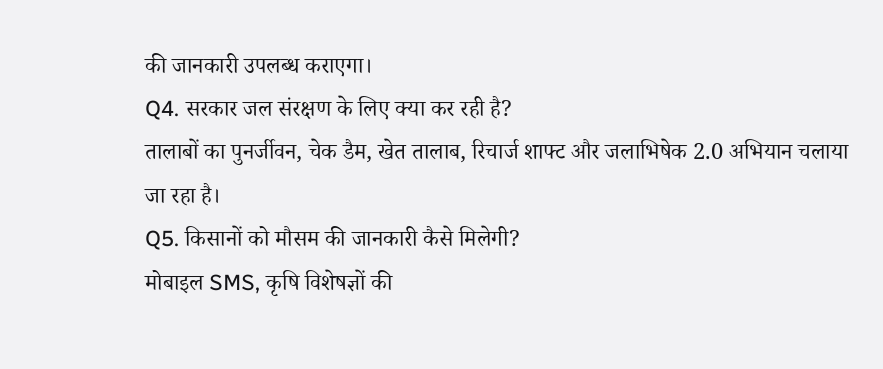की जानकारी उपलब्ध कराएगा।
Q4. सरकार जल संरक्षण के लिए क्या कर रही है?
तालाबों का पुनर्जीवन, चेक डैम, खेत तालाब, रिचार्ज शाफ्ट और जलाभिषेक 2.0 अभियान चलाया जा रहा है।
Q5. किसानों को मौसम की जानकारी कैसे मिलेगी?
मोबाइल SMS, कृषि विशेषज्ञों की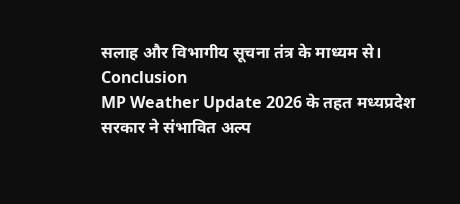सलाह और विभागीय सूचना तंत्र के माध्यम से।
Conclusion
MP Weather Update 2026 के तहत मध्यप्रदेश सरकार ने संभावित अल्प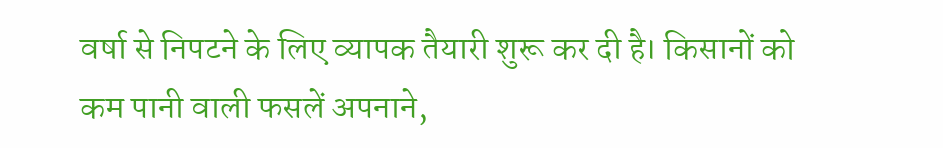वर्षा से निपटने के लिए व्यापक तैयारी शुरू कर दी है। किसानों को कम पानी वाली फसलें अपनाने,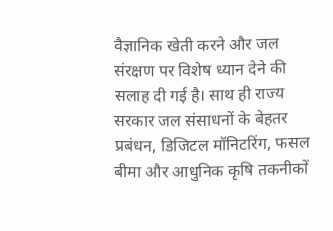वैज्ञानिक खेती करने और जल संरक्षण पर विशेष ध्यान देने की सलाह दी गई है। साथ ही राज्य सरकार जल संसाधनों के बेहतर प्रबंधन, डिजिटल मॉनिटरिंग, फसल बीमा और आधुनिक कृषि तकनीकों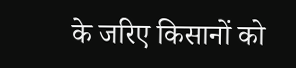के जरिए किसानों को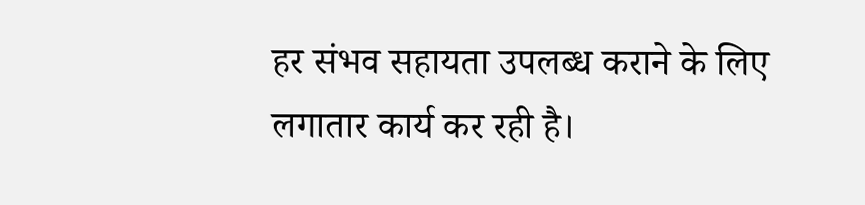हर संभव सहायता उपलब्ध कराने के लिए लगातार कार्य कर रही है।